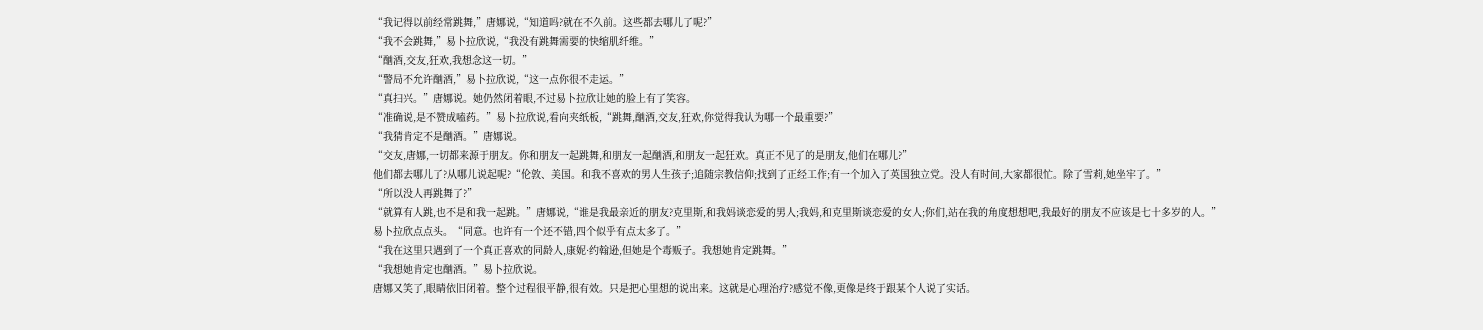“我记得以前经常跳舞,”唐娜说,“知道吗?就在不久前。这些都去哪儿了呢?”
“我不会跳舞,”易卜拉欣说,“我没有跳舞需要的快缩肌纤维。”
“酗酒,交友,狂欢,我想念这一切。”
“警局不允许酗酒,”易卜拉欣说,“这一点你很不走运。”
“真扫兴。”唐娜说。她仍然闭着眼,不过易卜拉欣让她的脸上有了笑容。
“准确说,是不赞成嗑药。”易卜拉欣说,看向夹纸板,“跳舞,酗酒,交友,狂欢,你觉得我认为哪一个最重要?”
“我猜肯定不是酗酒。”唐娜说。
“交友,唐娜,一切都来源于朋友。你和朋友一起跳舞,和朋友一起酗酒,和朋友一起狂欢。真正不见了的是朋友,他们在哪儿?”
他们都去哪儿了?从哪儿说起呢?“伦敦、美国。和我不喜欢的男人生孩子;追随宗教信仰;找到了正经工作;有一个加入了英国独立党。没人有时间,大家都很忙。除了雪莉,她坐牢了。”
“所以没人再跳舞了?”
“就算有人跳,也不是和我一起跳。”唐娜说,“谁是我最亲近的朋友?克里斯,和我妈谈恋爱的男人;我妈,和克里斯谈恋爱的女人;你们,站在我的角度想想吧,我最好的朋友不应该是七十多岁的人。”
易卜拉欣点点头。“同意。也许有一个还不错,四个似乎有点太多了。”
“我在这里只遇到了一个真正喜欢的同龄人,康妮·约翰逊,但她是个毒贩子。我想她肯定跳舞。”
“我想她肯定也酗酒。”易卜拉欣说。
唐娜又笑了,眼睛依旧闭着。整个过程很平静,很有效。只是把心里想的说出来。这就是心理治疗?感觉不像,更像是终于跟某个人说了实话。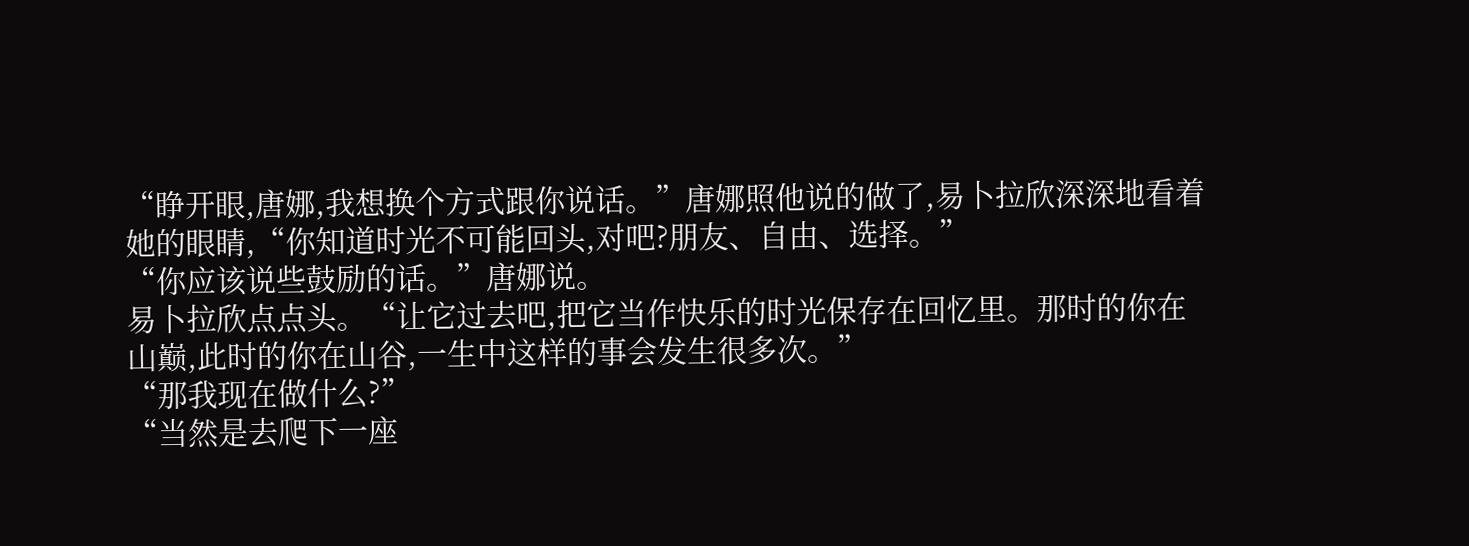“睁开眼,唐娜,我想换个方式跟你说话。”唐娜照他说的做了,易卜拉欣深深地看着她的眼睛,“你知道时光不可能回头,对吧?朋友、自由、选择。”
“你应该说些鼓励的话。”唐娜说。
易卜拉欣点点头。“让它过去吧,把它当作快乐的时光保存在回忆里。那时的你在山巅,此时的你在山谷,一生中这样的事会发生很多次。”
“那我现在做什么?”
“当然是去爬下一座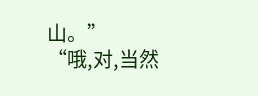山。”
“哦,对,当然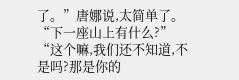了。”唐娜说,太简单了。“下一座山上有什么?”
“这个嘛,我们还不知道,不是吗?那是你的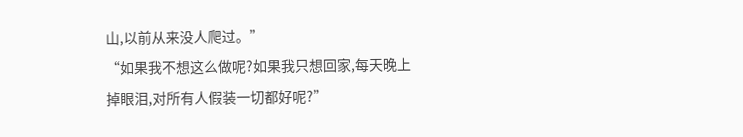山,以前从来没人爬过。”
“如果我不想这么做呢?如果我只想回家,每天晚上掉眼泪,对所有人假装一切都好呢?”